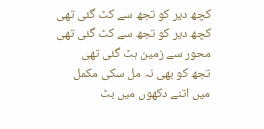کچھ دیر کو تجھ سے کٹ گئی تھی
کچھ دیر کو تجھ سے کٹ گئی تھی
محور سے زمین ہٹ گئی تھی
تجھ کو بھی نہ مل سکی مکمل
میں اتنے دکھوں میں بٹ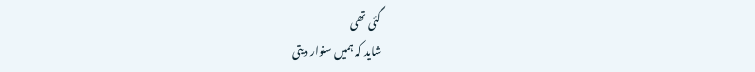گئی تھی
شاید کہ ہمیں سنوار دیتی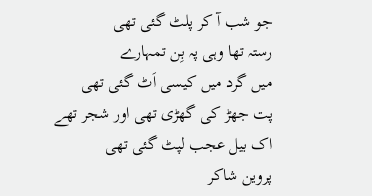جو شب آ کر پلٹ گئی تھی
رستہ تھا وہی پہ بِن تمہارے
میں گرد میں کیسی اَٹ گئی تھی
پت جھڑ کی گھڑی تھی اور شجر تھے
اک بیل عجب لپٹ گئی تھی
پروین شاکر